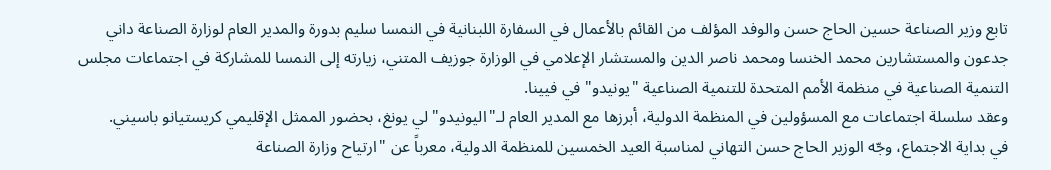تابع وزير الصناعة حسين الحاج حسن والوفد المؤلف من القائم بالأعمال في السفارة اللبنانية في النمسا سليم بدورة والمدير العام لوزارة الصناعة داني جدعون والمستشارين محمد الخنسا ومحمد ناصر الدين والمستشار الإعلامي في الوزارة جوزيف المتني، زيارته إلى النمسا للمشاركة في اجتماعات مجلس التنمية الصناعية في منظمة الأمم المتحدة للتنمية الصناعية "يونيدو" في فيينا.
وعقد سلسلة اجتماعات مع المسؤولين في المنظمة الدولية، أبرزها مع المدير العام لـ"اليونيدو" لي يونغ، بحضور الممثل الإقليمي كريستيانو باسيني.
في بداية الاجتماع، وجّه الوزير الحاج حسن التهاني لمناسبة العيد الخمسين للمنظمة الدولية، معرباً عن "ارتياح وزارة الصناعة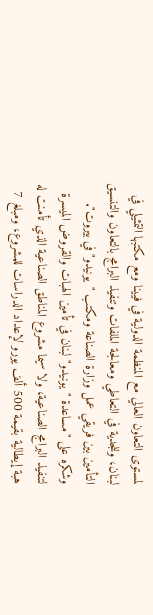لمستوى التعاون العالي مع المنظمة الدولية في فيينا ومع مكتبها التمثيلي في لبنان، وللجدية في التعاطي ومعالجة الملفات وتنفيذ البرامج بالتعاون والتنسيق التأمين بين فريقي عمل وزارة الصناعة ومكتب "يونيدو" في بيروت".
وشكره على "مساعدة "يونيدو" لبنان في تأمين الهبات والقروض الميسرة لتنفيذ البرامج الصناعية، ولا سيما مشروع المناطق الصناعية الذي تأمنت له هبة إيطالية بقيمة 500 ألف يورو لإعداد الدراسات للمشروع، ومبلغ 7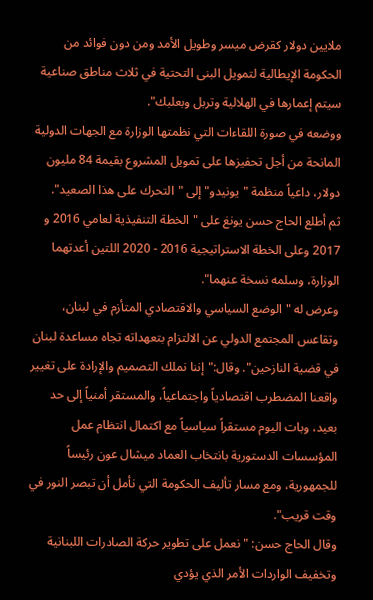ملايين دولار كقرض ميسر وطويل الأمد ومن دون فوائد من الحكومة الإيطالية لتمويل البنى التحتية في ثلاث مناطق صناعية سيتم إعمارها في الهلالية وتربل وبعلبك".
ووضعه في صورة اللقاءات التي نظمتها الوزارة مع الجهات الدولية المانحة من أجل تحفيزها على تمويل المشروع بقيمة 84 مليون دولار، داعياً منظمة "يونيدو" إلى "التحرك على هذا الصعيد".
ثم أطلع الحاج حسن يونغ على "الخطة التنفيذية لعامي 2016 و 2017 وعلى الخطة الاستراتيجية 2016 - 2020 اللتين أعدتهما الوزارة، وسلمه نسخة عنهما".
وعرض له "الوضع السياسي والاقتصادي المتأزم في لبنان، وتقاعس المجتمع الدولي عن الالتزام بتعهداته تجاه مساعدة لبنان في قضية النازحين". وقال:"إننا نملك التصميم والإرادة على تغيير واقعنا المضطرب اقتصادياً واجتماعياً، والمستقر أمنياً إلى حد بعيد، وبات اليوم مستقراً سياسياً مع اكتمال انتظام عمل المؤسسات الدستورية بانتخاب العماد ميشال عون رئيساً للجمهورية، ومع مسار تأليف الحكومة التي نأمل أن تبصر النور في وقت قريب".
وقال الحاج حسن: "نعمل على تطوير حركة الصادرات اللبنانية وتخفيف الواردات الأمر الذي يؤدي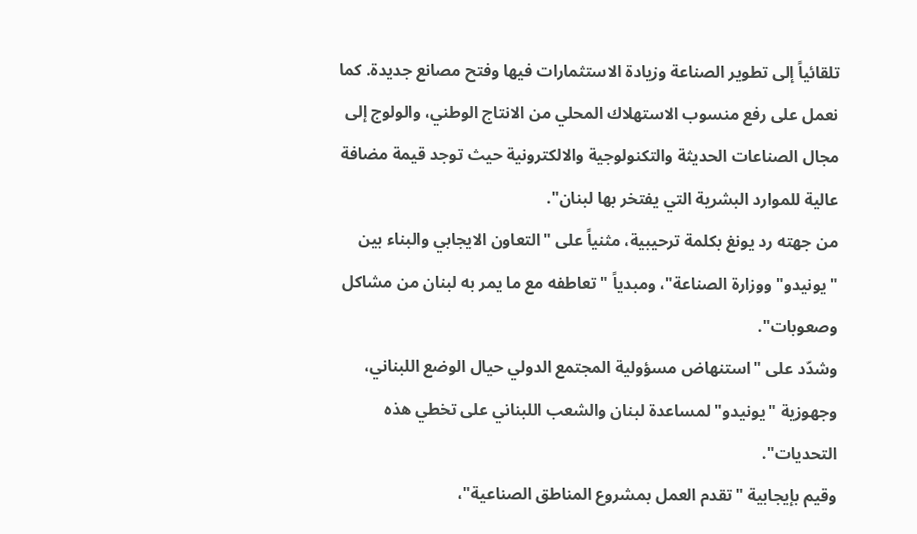تلقائياً إلى تطوير الصناعة وزيادة الاستثمارات فيها وفتح مصانع جديدة. كما نعمل على رفع منسوب الاستهلاك المحلي من الانتاج الوطني، والولوج إلى مجال الصناعات الحديثة والتكنولوجية والالكترونية حيث توجد قيمة مضافة عالية للموارد البشرية التي يفتخر بها لبنان".
من جهته رد يونغ بكلمة ترحيبية، مثنياً على "التعاون الايجابي والبناء بين "يونيدو" ووزارة الصناعة"، ومبدياً "تعاطفه مع ما يمر به لبنان من مشاكل وصعوبات".
وشدّد على "استنهاض مسؤولية المجتمع الدولي حيال الوضع اللبناني، وجهوزية "يونيدو" لمساعدة لبنان والشعب اللبناني على تخطي هذه التحديات".
وقيم بإيجابية "تقدم العمل بمشروع المناطق الصناعية"،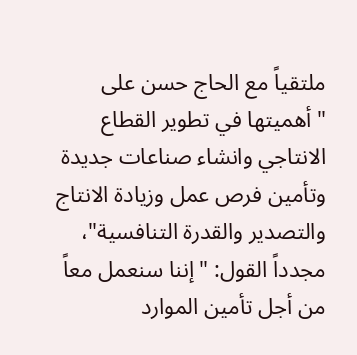ملتقياً مع الحاج حسن على "أهميتها في تطوير القطاع الانتاجي وانشاء صناعات جديدة وتأمين فرص عمل وزيادة الانتاج والتصدير والقدرة التنافسية"، مجدداً القول: "إننا سنعمل معاً من أجل تأمين الموارد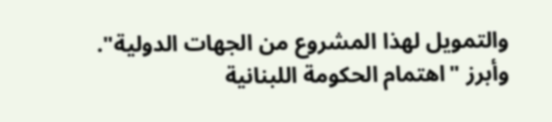والتمويل لهذا المشروع من الجهات الدولية".
وأبرز "اهتمام الحكومة اللبنانية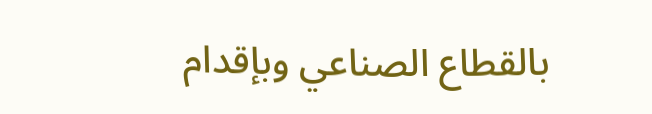بالقطاع الصناعي وبإقدام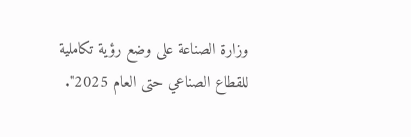وزارة الصناعة على وضع رؤية تكاملية للقطاع الصناعي حتى العام 2025".